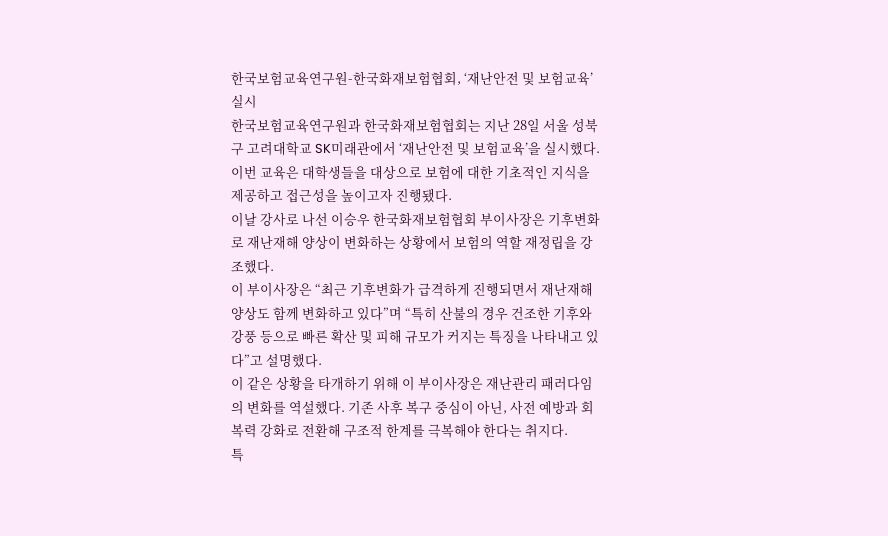한국보험교육연구원-한국화재보험협회, ‘재난안전 및 보험교육’ 실시
한국보험교육연구원과 한국화재보험협회는 지난 28일 서울 성북구 고려대학교 SK미래관에서 ‘재난안전 및 보험교육’을 실시했다. 이번 교육은 대학생들을 대상으로 보험에 대한 기초적인 지식을 제공하고 접근성을 높이고자 진행됐다.
이날 강사로 나선 이승우 한국화재보험협회 부이사장은 기후변화로 재난재해 양상이 변화하는 상황에서 보험의 역할 재정립을 강조했다.
이 부이사장은 “최근 기후변화가 급격하게 진행되면서 재난재해 양상도 함께 변화하고 있다”며 “특히 산불의 경우 건조한 기후와 강풍 등으로 빠른 확산 및 피해 규모가 커지는 특징을 나타내고 있다”고 설명했다.
이 같은 상황을 타개하기 위해 이 부이사장은 재난관리 패러다임의 변화를 역설했다. 기존 사후 복구 중심이 아닌, 사전 예방과 회복력 강화로 전환해 구조적 한계를 극복해야 한다는 취지다.
특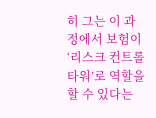히 그는 이 과정에서 보험이 ‘리스크 컨트롤타워’로 역할을 할 수 있다는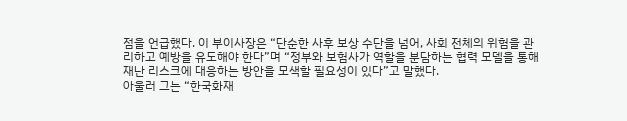점을 언급했다. 이 부이사장은 “단순한 사후 보상 수단을 넘어, 사회 전체의 위험을 관리하고 예방을 유도해야 한다”며 “정부와 보험사가 역할을 분담하는 협력 모델을 통해 재난 리스크에 대응하는 방안을 모색할 필요성이 있다”고 말했다.
아울러 그는 “한국화재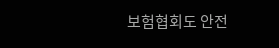보험협회도 안전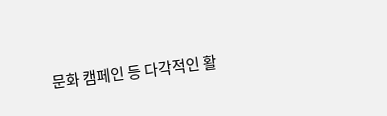문화 캠페인 등 다각적인 활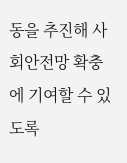동을 추진해 사회안전망 확충에 기여할 수 있도록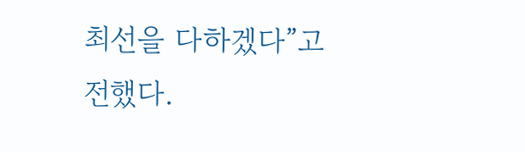최선을 다하겠다”고 전했다.